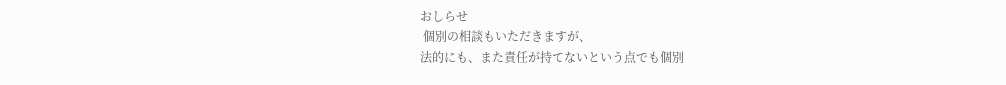おしらせ
 個別の相談もいただきますが、
法的にも、また責任が持てないという点でも個別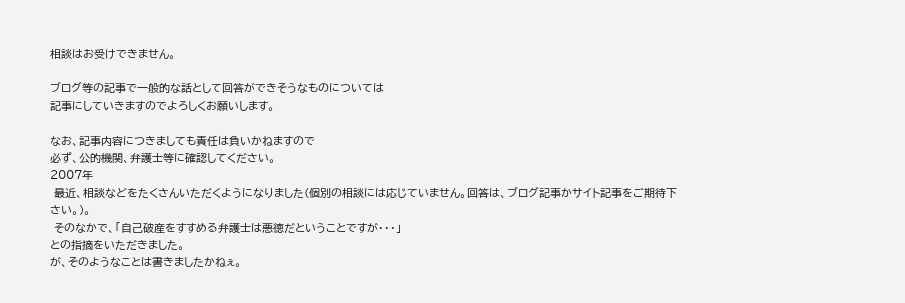相談はお受けできません。

ブログ等の記事で一般的な話として回答ができそうなものについては
記事にしていきますのでよろしくお願いします。

なお、記事内容につきましても責任は負いかねますので
必ず、公的機関、弁護士等に確認してください。
2007年
 最近、相談などをたくさんいただくようになりました(個別の相談には応じていません。回答は、ブログ記事かサイト記事をご期待下さい。)。
 そのなかで、「自己破産をすすめる弁護士は悪徳だということですが・・・」
との指摘をいただきました。
が、そのようなことは書きましたかねぇ。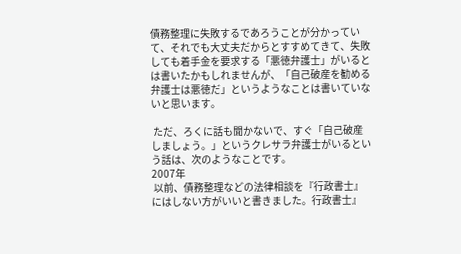債務整理に失敗するであろうことが分かっていて、それでも大丈夫だからとすすめてきて、失敗しても着手金を要求する「悪徳弁護士」がいるとは書いたかもしれませんが、「自己破産を勧める弁護士は悪徳だ」というようなことは書いていないと思います。

 ただ、ろくに話も聞かないで、すぐ「自己破産しましょう。」というクレサラ弁護士がいるという話は、次のようなことです。
2007年
 以前、債務整理などの法律相談を『行政書士』にはしない方がいいと書きました。行政書士』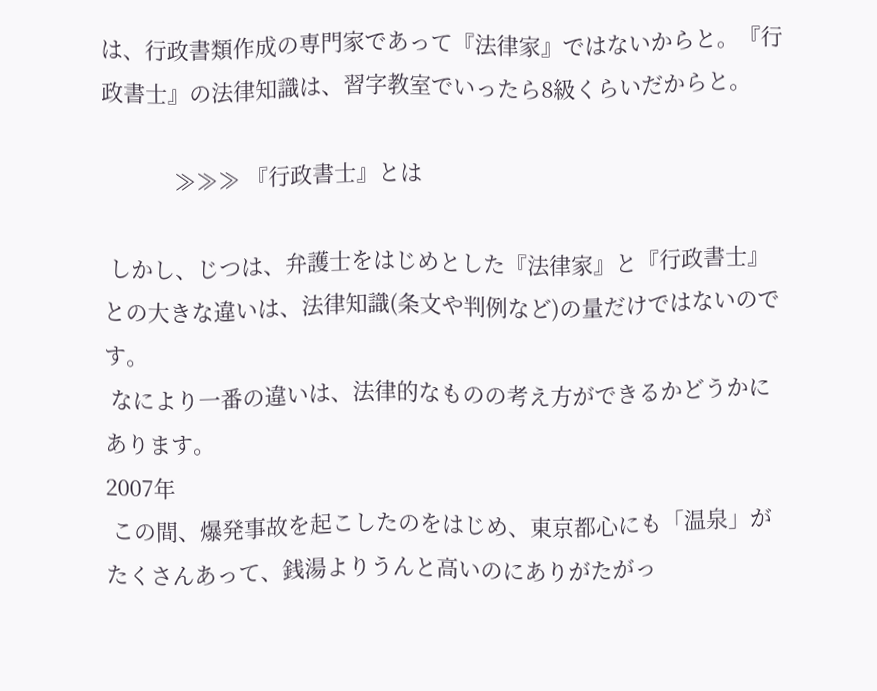は、行政書類作成の専門家であって『法律家』ではないからと。『行政書士』の法律知識は、習字教室でいったら8級くらいだからと。

            ≫≫≫ 『行政書士』とは

 しかし、じつは、弁護士をはじめとした『法律家』と『行政書士』との大きな違いは、法律知識(条文や判例など)の量だけではないのです。
 なにより一番の違いは、法律的なものの考え方ができるかどうかにあります。
2007年
 この間、爆発事故を起こしたのをはじめ、東京都心にも「温泉」がたくさんあって、銭湯よりうんと高いのにありがたがっ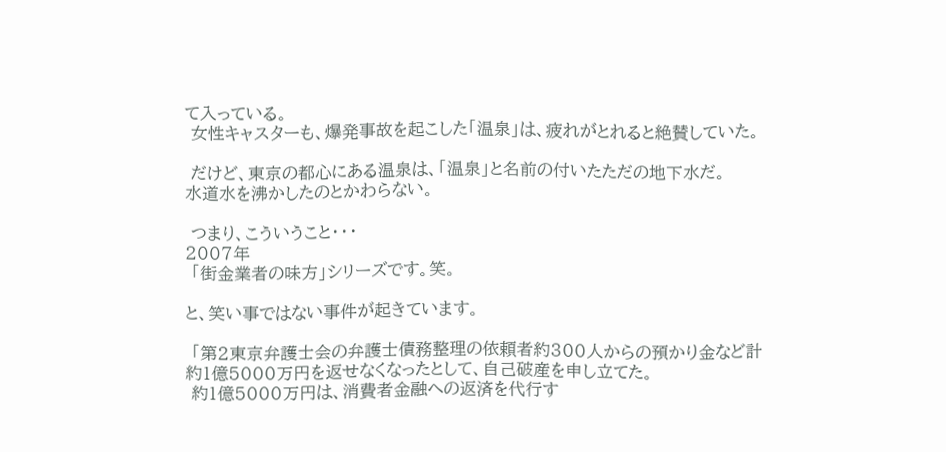て入っている。
 女性キャスターも、爆発事故を起こした「温泉」は、疲れがとれると絶賛していた。

 だけど、東京の都心にある温泉は、「温泉」と名前の付いたただの地下水だ。
水道水を沸かしたのとかわらない。

 つまり、こういうこと・・・
2007年
 「街金業者の味方」シリーズです。笑。

と、笑い事ではない事件が起きています。

 「第2東京弁護士会の弁護士債務整理の依頼者約300人からの預かり金など計約1億5000万円を返せなくなったとして、自己破産を申し立てた。
 約1億5000万円は、消費者金融への返済を代行す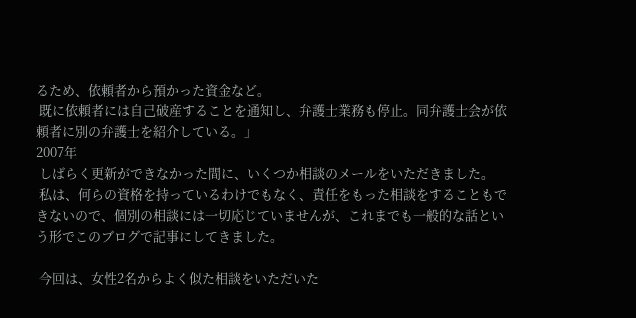るため、依頼者から預かった資金など。
 既に依頼者には自己破産することを通知し、弁護士業務も停止。同弁護士会が依頼者に別の弁護士を紹介している。」
2007年
 しばらく更新ができなかった間に、いくつか相談のメールをいただきました。
 私は、何らの資格を持っているわけでもなく、責任をもった相談をすることもできないので、個別の相談には一切応じていませんが、これまでも一般的な話という形でこのブログで記事にしてきました。

 今回は、女性2名からよく似た相談をいただいた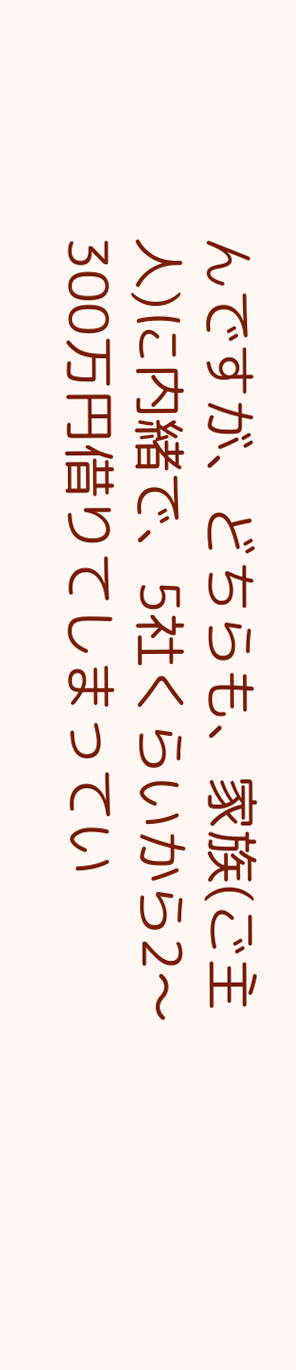んですが、どちらも、家族(ご主人)に内緒で、5社くらいから2〜300万円借りてしまってい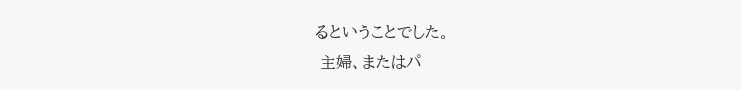るということでした。
 主婦、またはパ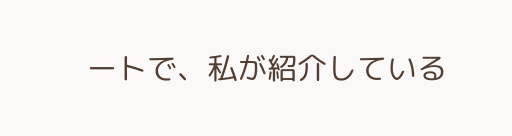ートで、私が紹介している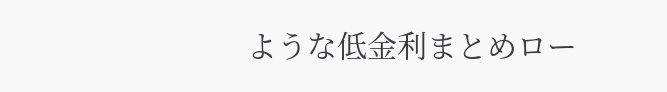ような低金利まとめロー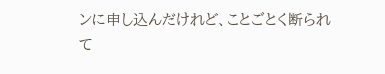ンに申し込んだけれど、ことごとく断られて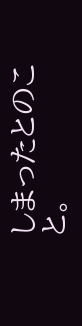しまったとのこと。